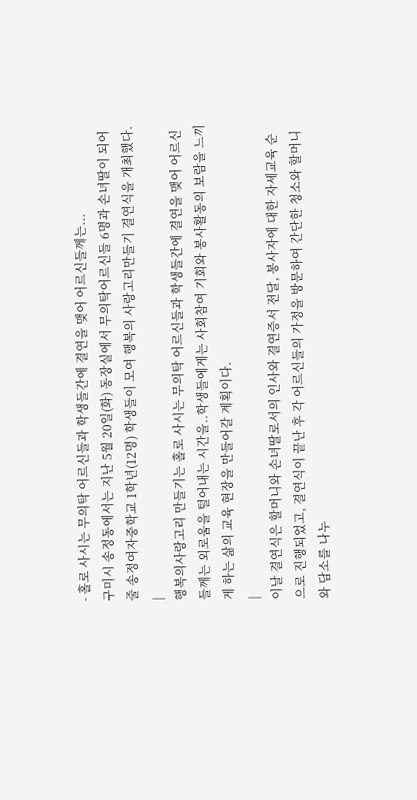- 홀로 사시는 무의탁 어르신들과 학생들간에 결연을 맺어 어르신들께는...
구미시 송정동에서는 지난 5월 20일(화) 동장실에서 무의탁어르신들 6명과 손녀딸이 되어줄 송정여자중학교 1학년(12명) 학생들이 모여 행복의 사랑고리만들기 결연식을 개최했다.
|
행복의사랑고리 만들기는 홀로 사시는 무의탁 어르신들과 학생들간에 결연을 맺어 어르신들께는 외로움을 털어내는 시간을..학생들에게는 사회참여 기회와 봉사활동의 보람을 느끼게 하는 삶의 교육 현장을 만들어갈 계획이다.
|
이날 결연식은 할머니와 손녀딸로서의 인사와 결연증서 전달, 봉사자에 대한 자세교육 순으로 진행되었고, 결연식이 끝난 후 각 어르신들의 가정을 방문하여 간단한 청소와 할머니와 담소를 나누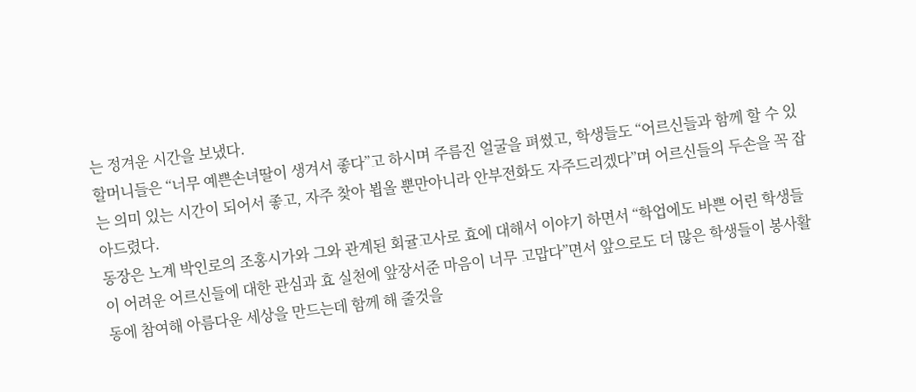는 정겨운 시간을 보냈다.
할머니들은 “너무 예쁜손녀딸이 생겨서 좋다”고 하시며 주름진 얼굴을 펴쎴고, 학생들도 “어르신들과 함께 할 수 있는 의미 있는 시간이 되어서 좋고, 자주 찾아 뵙올 뿐만아니라 안부전화도 자주드리겠다”며 어르신들의 두손을 꼭 잡아드렸다.
동장은 노계 박인로의 조홍시가와 그와 관계된 회귤고사로 효에 대해서 이야기 하면서 “학업에도 바쁜 어린 학생들이 어려운 어르신들에 대한 관심과 효 실천에 앞장서준 마음이 너무 고맙다”면서 앞으로도 더 많은 학생들이 봉사활동에 참여해 아름다운 세상을 만드는데 함께 해 줄것을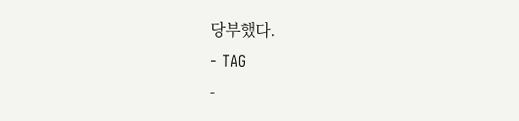당부했다.
- TAG
-